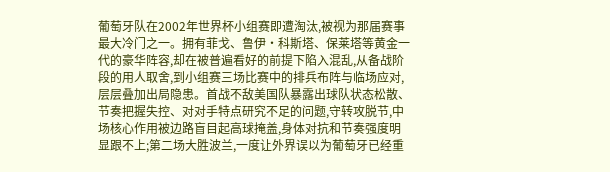葡萄牙队在2002年世界杯小组赛即遭淘汰,被视为那届赛事最大冷门之一。拥有菲戈、鲁伊·科斯塔、保莱塔等黄金一代的豪华阵容,却在被普遍看好的前提下陷入混乱,从备战阶段的用人取舍,到小组赛三场比赛中的排兵布阵与临场应对,层层叠加出局隐患。首战不敌美国队暴露出球队状态松散、节奏把握失控、对对手特点研究不足的问题,守转攻脱节,中场核心作用被边路盲目起高球掩盖,身体对抗和节奏强度明显跟不上;第二场大胜波兰,一度让外界误以为葡萄牙已经重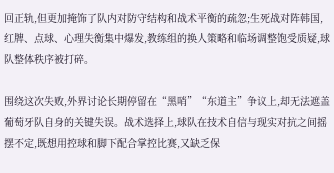回正轨,但更加掩饰了队内对防守结构和战术平衡的疏忽;生死战对阵韩国,红牌、点球、心理失衡集中爆发,教练组的换人策略和临场调整饱受质疑,球队整体秩序被打碎。

围绕这次失败,外界讨论长期停留在“黑哨”“东道主”争议上,却无法遮盖葡萄牙队自身的关键失误。战术选择上,球队在技术自信与现实对抗之间摇摆不定,既想用控球和脚下配合掌控比赛,又缺乏保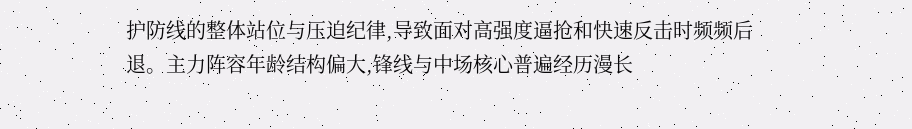护防线的整体站位与压迫纪律,导致面对高强度逼抢和快速反击时频频后退。主力阵容年龄结构偏大,锋线与中场核心普遍经历漫长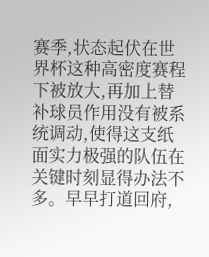赛季,状态起伏在世界杯这种高密度赛程下被放大,再加上替补球员作用没有被系统调动,使得这支纸面实力极强的队伍在关键时刻显得办法不多。早早打道回府,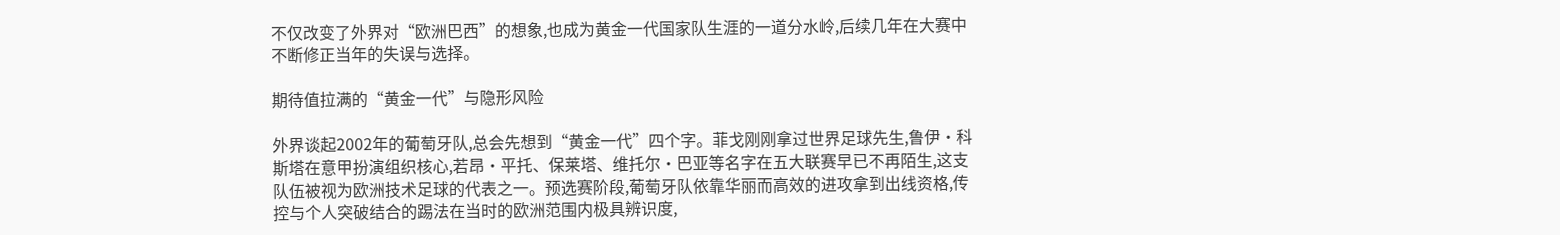不仅改变了外界对“欧洲巴西”的想象,也成为黄金一代国家队生涯的一道分水岭,后续几年在大赛中不断修正当年的失误与选择。

期待值拉满的“黄金一代”与隐形风险

外界谈起2002年的葡萄牙队,总会先想到“黄金一代”四个字。菲戈刚刚拿过世界足球先生,鲁伊·科斯塔在意甲扮演组织核心,若昂·平托、保莱塔、维托尔·巴亚等名字在五大联赛早已不再陌生,这支队伍被视为欧洲技术足球的代表之一。预选赛阶段,葡萄牙队依靠华丽而高效的进攻拿到出线资格,传控与个人突破结合的踢法在当时的欧洲范围内极具辨识度,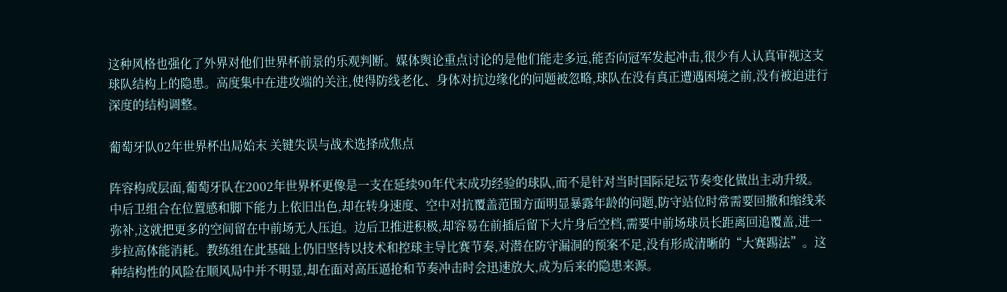这种风格也强化了外界对他们世界杯前景的乐观判断。媒体舆论重点讨论的是他们能走多远,能否向冠军发起冲击,很少有人认真审视这支球队结构上的隐患。高度集中在进攻端的关注,使得防线老化、身体对抗边缘化的问题被忽略,球队在没有真正遭遇困境之前,没有被迫进行深度的结构调整。

葡萄牙队02年世界杯出局始末 关键失误与战术选择成焦点

阵容构成层面,葡萄牙队在2002年世界杯更像是一支在延续90年代末成功经验的球队,而不是针对当时国际足坛节奏变化做出主动升级。中后卫组合在位置感和脚下能力上依旧出色,却在转身速度、空中对抗覆盖范围方面明显暴露年龄的问题,防守站位时常需要回撤和缩线来弥补,这就把更多的空间留在中前场无人压迫。边后卫推进积极,却容易在前插后留下大片身后空档,需要中前场球员长距离回追覆盖,进一步拉高体能消耗。教练组在此基础上仍旧坚持以技术和控球主导比赛节奏,对潜在防守漏洞的预案不足,没有形成清晰的“大赛踢法”。这种结构性的风险在顺风局中并不明显,却在面对高压逼抢和节奏冲击时会迅速放大,成为后来的隐患来源。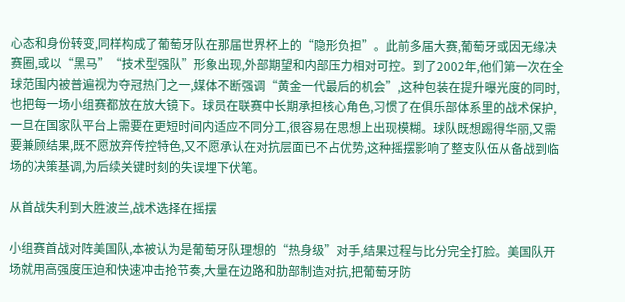心态和身份转变,同样构成了葡萄牙队在那届世界杯上的“隐形负担”。此前多届大赛,葡萄牙或因无缘决赛圈,或以“黑马”“技术型强队”形象出现,外部期望和内部压力相对可控。到了2002年,他们第一次在全球范围内被普遍视为夺冠热门之一,媒体不断强调“黄金一代最后的机会”,这种包装在提升曝光度的同时,也把每一场小组赛都放在放大镜下。球员在联赛中长期承担核心角色,习惯了在俱乐部体系里的战术保护,一旦在国家队平台上需要在更短时间内适应不同分工,很容易在思想上出现模糊。球队既想踢得华丽,又需要兼顾结果,既不愿放弃传控特色,又不愿承认在对抗层面已不占优势,这种摇摆影响了整支队伍从备战到临场的决策基调,为后续关键时刻的失误埋下伏笔。

从首战失利到大胜波兰,战术选择在摇摆

小组赛首战对阵美国队,本被认为是葡萄牙队理想的“热身级”对手,结果过程与比分完全打脸。美国队开场就用高强度压迫和快速冲击抢节奏,大量在边路和肋部制造对抗,把葡萄牙防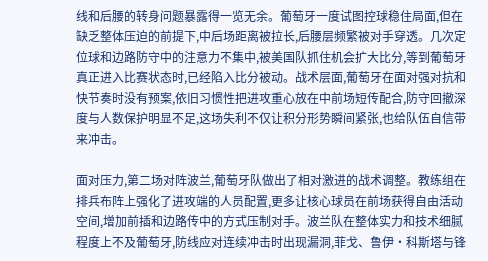线和后腰的转身问题暴露得一览无余。葡萄牙一度试图控球稳住局面,但在缺乏整体压迫的前提下,中后场距离被拉长,后腰层频繁被对手穿透。几次定位球和边路防守中的注意力不集中,被美国队抓住机会扩大比分,等到葡萄牙真正进入比赛状态时,已经陷入比分被动。战术层面,葡萄牙在面对强对抗和快节奏时没有预案,依旧习惯性把进攻重心放在中前场短传配合,防守回撤深度与人数保护明显不足,这场失利不仅让积分形势瞬间紧张,也给队伍自信带来冲击。

面对压力,第二场对阵波兰,葡萄牙队做出了相对激进的战术调整。教练组在排兵布阵上强化了进攻端的人员配置,更多让核心球员在前场获得自由活动空间,增加前插和边路传中的方式压制对手。波兰队在整体实力和技术细腻程度上不及葡萄牙,防线应对连续冲击时出现漏洞,菲戈、鲁伊·科斯塔与锋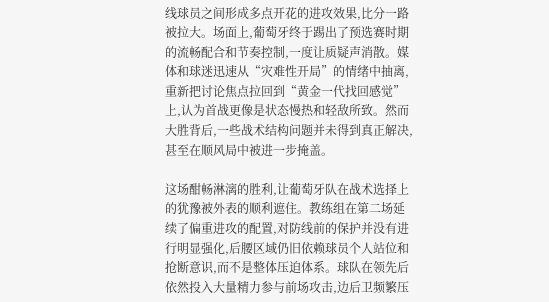线球员之间形成多点开花的进攻效果,比分一路被拉大。场面上,葡萄牙终于踢出了预选赛时期的流畅配合和节奏控制,一度让质疑声消散。媒体和球迷迅速从“灾难性开局”的情绪中抽离,重新把讨论焦点拉回到“黄金一代找回感觉”上,认为首战更像是状态慢热和轻敌所致。然而大胜背后,一些战术结构问题并未得到真正解决,甚至在顺风局中被进一步掩盖。

这场酣畅淋漓的胜利,让葡萄牙队在战术选择上的犹豫被外表的顺利遮住。教练组在第二场延续了偏重进攻的配置,对防线前的保护并没有进行明显强化,后腰区域仍旧依赖球员个人站位和抢断意识,而不是整体压迫体系。球队在领先后依然投入大量精力参与前场攻击,边后卫频繁压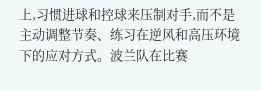上,习惯进球和控球来压制对手,而不是主动调整节奏、练习在逆风和高压环境下的应对方式。波兰队在比赛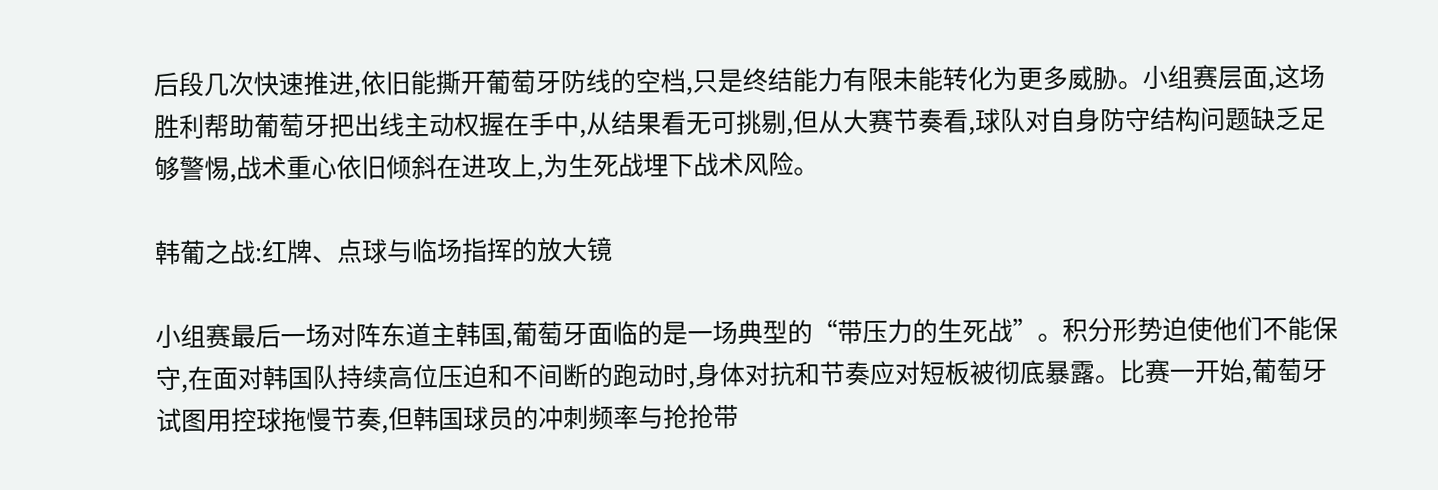后段几次快速推进,依旧能撕开葡萄牙防线的空档,只是终结能力有限未能转化为更多威胁。小组赛层面,这场胜利帮助葡萄牙把出线主动权握在手中,从结果看无可挑剔,但从大赛节奏看,球队对自身防守结构问题缺乏足够警惕,战术重心依旧倾斜在进攻上,为生死战埋下战术风险。

韩葡之战:红牌、点球与临场指挥的放大镜

小组赛最后一场对阵东道主韩国,葡萄牙面临的是一场典型的“带压力的生死战”。积分形势迫使他们不能保守,在面对韩国队持续高位压迫和不间断的跑动时,身体对抗和节奏应对短板被彻底暴露。比赛一开始,葡萄牙试图用控球拖慢节奏,但韩国球员的冲刺频率与抢抢带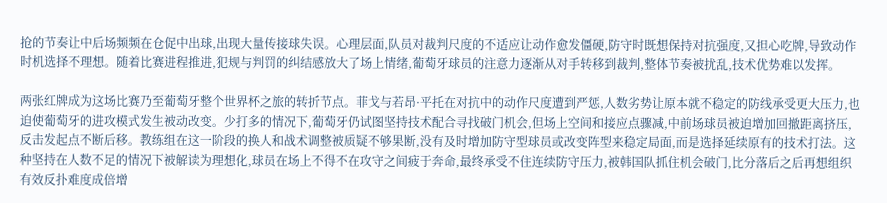抢的节奏让中后场频频在仓促中出球,出现大量传接球失误。心理层面,队员对裁判尺度的不适应让动作愈发僵硬,防守时既想保持对抗强度,又担心吃牌,导致动作时机选择不理想。随着比赛进程推进,犯规与判罚的纠结感放大了场上情绪,葡萄牙球员的注意力逐渐从对手转移到裁判,整体节奏被扰乱,技术优势难以发挥。

两张红牌成为这场比赛乃至葡萄牙整个世界杯之旅的转折节点。菲戈与若昂·平托在对抗中的动作尺度遭到严惩,人数劣势让原本就不稳定的防线承受更大压力,也迫使葡萄牙的进攻模式发生被动改变。少打多的情况下,葡萄牙仍试图坚持技术配合寻找破门机会,但场上空间和接应点骤减,中前场球员被迫增加回撤距离挤压,反击发起点不断后移。教练组在这一阶段的换人和战术调整被质疑不够果断,没有及时增加防守型球员或改变阵型来稳定局面,而是选择延续原有的技术打法。这种坚持在人数不足的情况下被解读为理想化,球员在场上不得不在攻守之间疲于奔命,最终承受不住连续防守压力,被韩国队抓住机会破门,比分落后之后再想组织有效反扑难度成倍增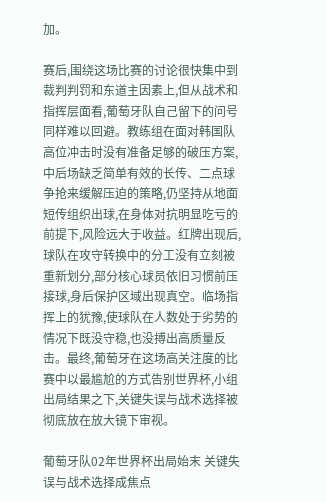加。

赛后,围绕这场比赛的讨论很快集中到裁判判罚和东道主因素上,但从战术和指挥层面看,葡萄牙队自己留下的问号同样难以回避。教练组在面对韩国队高位冲击时没有准备足够的破压方案,中后场缺乏简单有效的长传、二点球争抢来缓解压迫的策略,仍坚持从地面短传组织出球,在身体对抗明显吃亏的前提下,风险远大于收益。红牌出现后,球队在攻守转换中的分工没有立刻被重新划分,部分核心球员依旧习惯前压接球,身后保护区域出现真空。临场指挥上的犹豫,使球队在人数处于劣势的情况下既没守稳,也没搏出高质量反击。最终,葡萄牙在这场高关注度的比赛中以最尴尬的方式告别世界杯,小组出局结果之下,关键失误与战术选择被彻底放在放大镜下审视。

葡萄牙队02年世界杯出局始末 关键失误与战术选择成焦点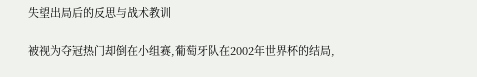失望出局后的反思与战术教训

被视为夺冠热门却倒在小组赛,葡萄牙队在2002年世界杯的结局,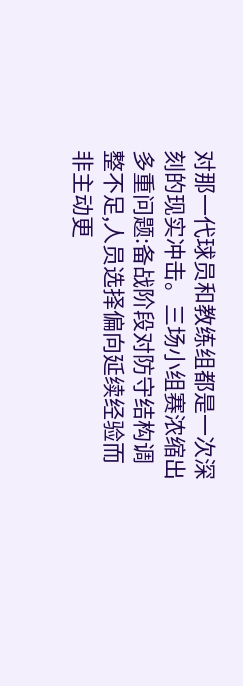对那一代球员和教练组都是一次深刻的现实冲击。三场小组赛浓缩出多重问题:备战阶段对防守结构调整不足,人员选择偏向延续经验而非主动更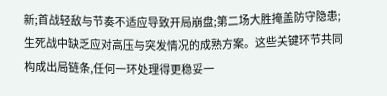新;首战轻敌与节奏不适应导致开局崩盘;第二场大胜掩盖防守隐患;生死战中缺乏应对高压与突发情况的成熟方案。这些关键环节共同构成出局链条,任何一环处理得更稳妥一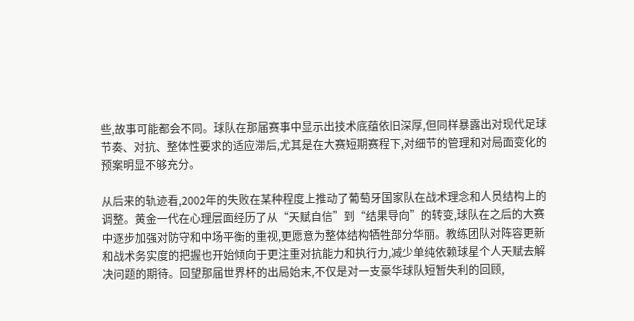些,故事可能都会不同。球队在那届赛事中显示出技术底蕴依旧深厚,但同样暴露出对现代足球节奏、对抗、整体性要求的适应滞后,尤其是在大赛短期赛程下,对细节的管理和对局面变化的预案明显不够充分。

从后来的轨迹看,2002年的失败在某种程度上推动了葡萄牙国家队在战术理念和人员结构上的调整。黄金一代在心理层面经历了从“天赋自信”到“结果导向”的转变,球队在之后的大赛中逐步加强对防守和中场平衡的重视,更愿意为整体结构牺牲部分华丽。教练团队对阵容更新和战术务实度的把握也开始倾向于更注重对抗能力和执行力,减少单纯依赖球星个人天赋去解决问题的期待。回望那届世界杯的出局始末,不仅是对一支豪华球队短暂失利的回顾,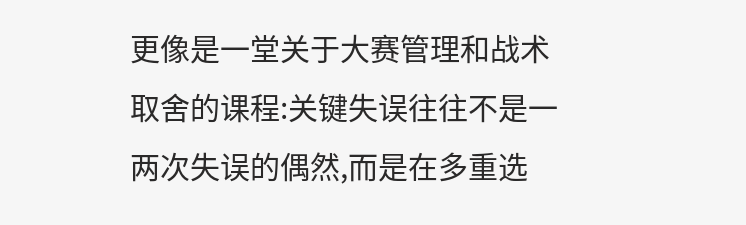更像是一堂关于大赛管理和战术取舍的课程:关键失误往往不是一两次失误的偶然,而是在多重选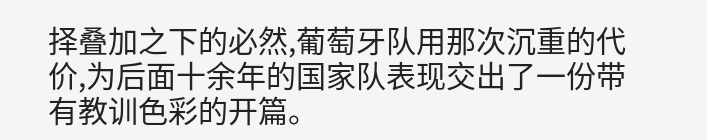择叠加之下的必然,葡萄牙队用那次沉重的代价,为后面十余年的国家队表现交出了一份带有教训色彩的开篇。